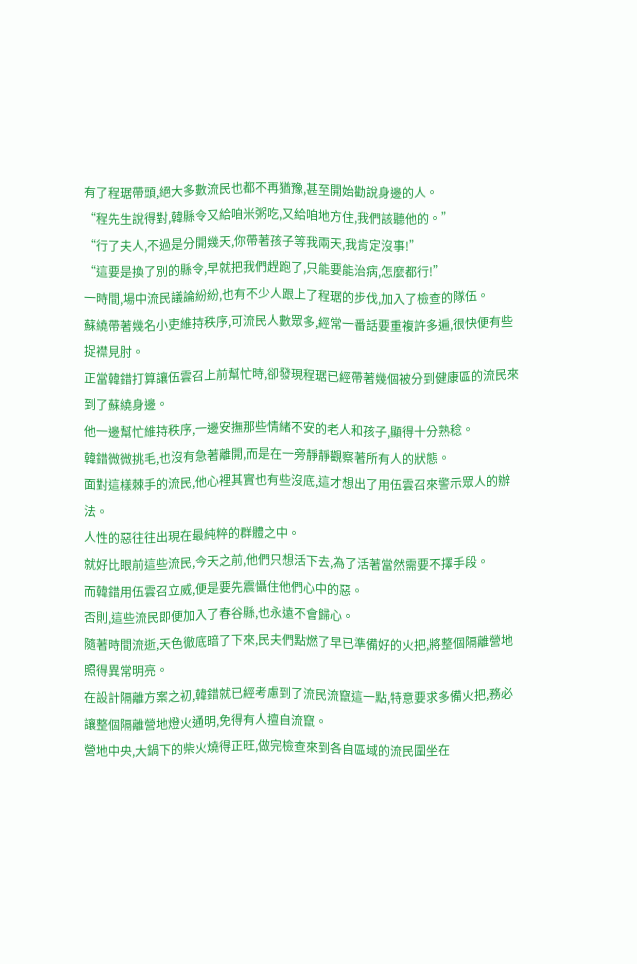有了程琚帶頭,絕大多數流民也都不再猶豫,甚至開始勸說身邊的人。
“程先生說得對,韓縣令又給咱米粥吃,又給咱地方住,我們該聽他的。”
“行了夫人,不過是分開幾天,你帶著孩子等我兩天,我肯定沒事!”
“這要是換了別的縣令,早就把我們趕跑了,只能要能治病,怎麼都行!”
一時間,場中流民議論紛紛,也有不少人跟上了程琚的步伐,加入了檢查的隊伍。
蘇繞帶著幾名小吏維持秩序,可流民人數眾多,經常一番話要重複許多遍,很快便有些捉襟見肘。
正當韓錯打算讓伍雲召上前幫忙時,卻發現程琚已經帶著幾個被分到健康區的流民來到了蘇繞身邊。
他一邊幫忙維持秩序,一邊安撫那些情緒不安的老人和孩子,顯得十分熟稔。
韓錯微微挑毛,也沒有急著離開,而是在一旁靜靜觀察著所有人的狀態。
面對這樣棘手的流民,他心裡其實也有些沒底,這才想出了用伍雲召來警示眾人的辦法。
人性的惡往往出現在最純粹的群體之中。
就好比眼前這些流民,今天之前,他們只想活下去,為了活著當然需要不擇手段。
而韓錯用伍雲召立威,便是要先震懾住他們心中的惡。
否則,這些流民即便加入了春谷縣,也永遠不會歸心。
隨著時間流逝,天色徹底暗了下來,民夫們點燃了早已準備好的火把,將整個隔離營地照得異常明亮。
在設計隔離方案之初,韓錯就已經考慮到了流民流竄這一點,特意要求多備火把,務必讓整個隔離營地燈火通明,免得有人擅自流竄。
營地中央,大鍋下的柴火燒得正旺,做完檢查來到各自區域的流民圍坐在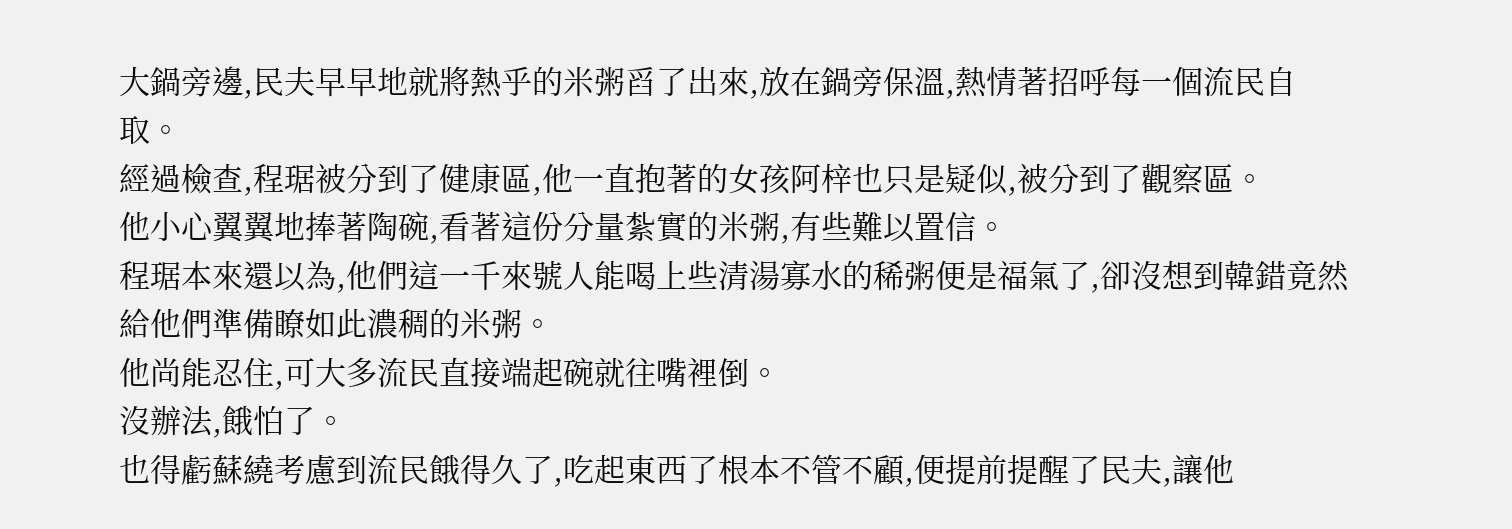大鍋旁邊,民夫早早地就將熱乎的米粥舀了出來,放在鍋旁保溫,熱情著招呼每一個流民自取。
經過檢查,程琚被分到了健康區,他一直抱著的女孩阿梓也只是疑似,被分到了觀察區。
他小心翼翼地捧著陶碗,看著這份分量紮實的米粥,有些難以置信。
程琚本來還以為,他們這一千來號人能喝上些清湯寡水的稀粥便是福氣了,卻沒想到韓錯竟然給他們準備瞭如此濃稠的米粥。
他尚能忍住,可大多流民直接端起碗就往嘴裡倒。
沒辦法,餓怕了。
也得虧蘇繞考慮到流民餓得久了,吃起東西了根本不管不顧,便提前提醒了民夫,讓他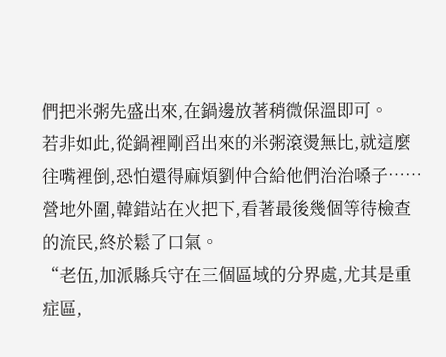們把米粥先盛出來,在鍋邊放著稍微保溫即可。
若非如此,從鍋裡剛舀出來的米粥滾燙無比,就這麼往嘴裡倒,恐怕還得麻煩劉仲合給他們治治嗓子……
營地外圍,韓錯站在火把下,看著最後幾個等待檢查的流民,終於鬆了口氣。
“老伍,加派縣兵守在三個區域的分界處,尤其是重症區,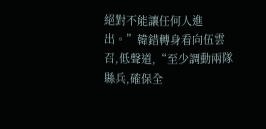絕對不能讓任何人進出。”韓錯轉身看向伍雲召,低聲道,“至少調動兩隊縣兵,確保全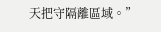天把守隔離區域。”